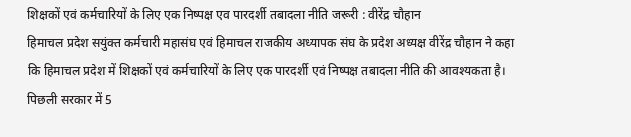शिक्षकों एवं कर्मचारियों के लिए एक निष्पक्ष एव पारदर्शी तबादला नीति जरूरी : वीरेंद्र चौहान
हिमाचल प्रदेश सयुंक्त कर्मचारी महासंघ एवं हिमाचल राजकीय अध्यापक संघ के प्रदेश अध्यक्ष वीरेंद्र चौहान ने कहा कि हिमाचल प्रदेश में शिक्षकों एवं कर्मचारियों के लिए एक पारदर्शी एवं निष्पक्ष तबादला नीति की आवश्यकता है। पिछली सरकार में 5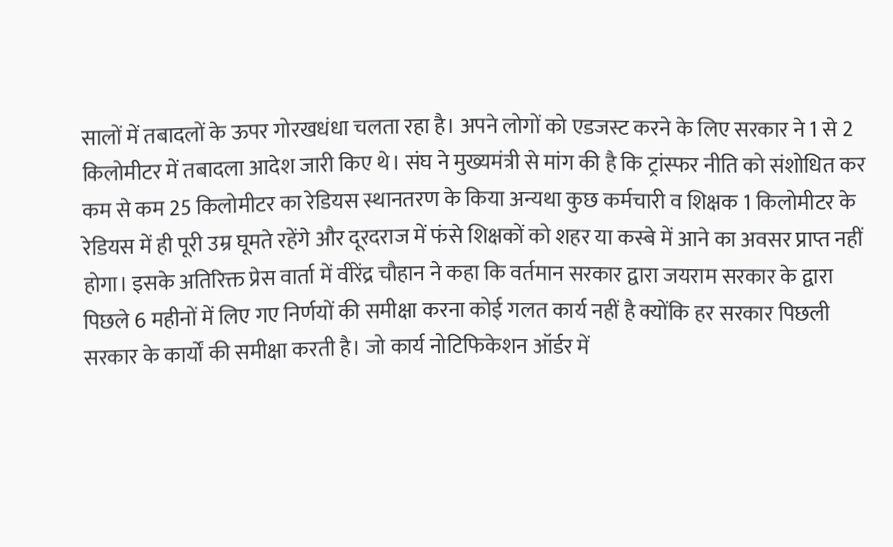सालों में तबादलों के ऊपर गोरखधंधा चलता रहा है। अपने लोगों को एडजस्ट करने के लिए सरकार ने 1 से 2 किलोमीटर में तबादला आदेश जारी किए थे। संघ ने मुख्यमंत्री से मांग की है कि ट्रांस्फर नीति को संशोधित कर कम से कम 25 किलोमीटर का रेडियस स्थानतरण के किया अन्यथा कुछ कर्मचारी व शिक्षक 1 किलोमीटर के रेडियस में ही पूरी उम्र घूमते रहेंगे और दूरदराज में फंसे शिक्षकों को शहर या कस्बे में आने का अवसर प्राप्त नहीं होगा। इसके अतिरिक्त प्रेस वार्ता में वीरेंद्र चौहान ने कहा कि वर्तमान सरकार द्वारा जयराम सरकार के द्वारा पिछले 6 महीनों में लिए गए निर्णयों की समीक्षा करना कोई गलत कार्य नहीं है क्योंकि हर सरकार पिछली सरकार के कार्यों की समीक्षा करती है। जो कार्य नोटिफिकेशन ऑर्डर में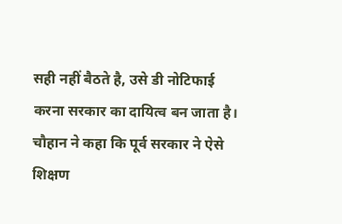सही नहीं बैठते है, उसे डी नोटिफाई करना सरकार का दायित्व बन जाता है। चौहान ने कहा कि पूर्व सरकार ने ऐसे शिक्षण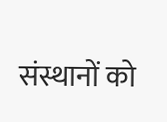संस्थानों को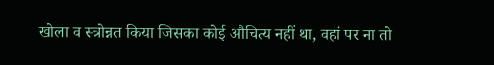खोला व स्त्रोन्नत किया जिसका कोई औचित्य नहीं था, वहां पर ना तो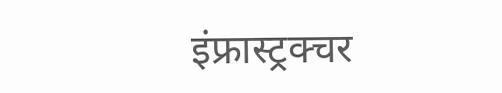इंफ्रास्ट्रक्चर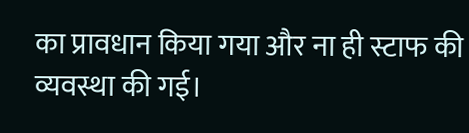का प्रावधान किया गया और ना ही स्टाफ की व्यवस्था की गई।